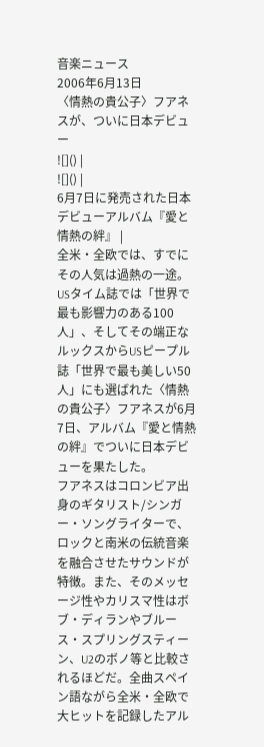音楽ニュース
2006年6月13日
〈情熱の貴公子〉フアネスが、ついに日本デビュー
![]() |
![]() |
6月7日に発売された日本デビューアルバム『愛と情熱の絆』 |
全米・全欧では、すでにその人気は過熱の一途。USタイム誌では「世界で最も影響力のある100人」、そしてその端正なルックスからUSピープル誌「世界で最も美しい50人」にも選ばれた〈情熱の貴公子〉フアネスが6月7日、アルバム『愛と情熱の絆』でついに日本デビューを果たした。
フアネスはコロンビア出身のギタリスト/シンガー・ソングライターで、ロックと南米の伝統音楽を融合させたサウンドが特徴。また、そのメッセージ性やカリスマ性はボブ・ディランやブルース・スプリングスティーン、U2のボノ等と比較されるほどだ。全曲スペイン語ながら全米・全欧で大ヒットを記録したアル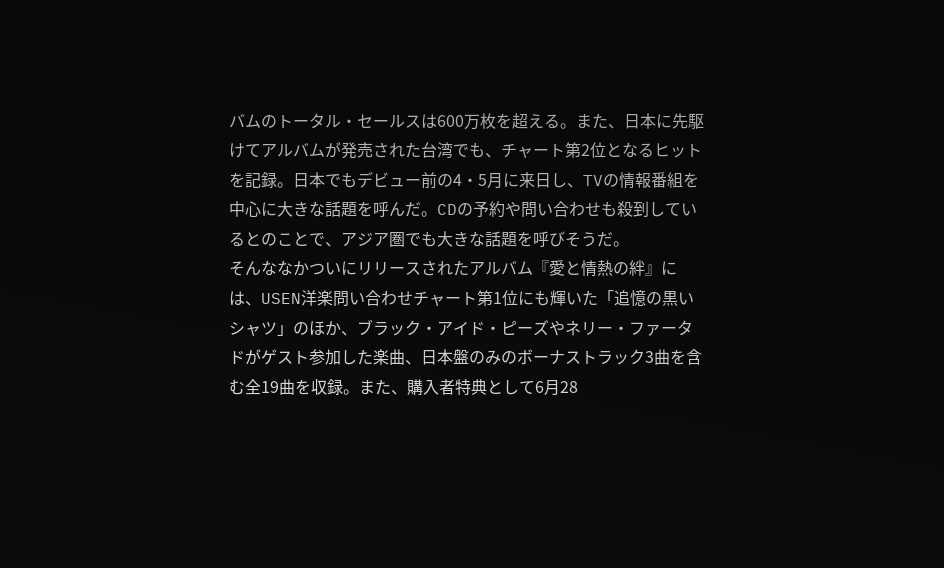バムのトータル・セールスは600万枚を超える。また、日本に先駆けてアルバムが発売された台湾でも、チャート第2位となるヒットを記録。日本でもデビュー前の4・5月に来日し、TVの情報番組を中心に大きな話題を呼んだ。CDの予約や問い合わせも殺到しているとのことで、アジア圏でも大きな話題を呼びそうだ。
そんななかついにリリースされたアルバム『愛と情熱の絆』には、USEN洋楽問い合わせチャート第1位にも輝いた「追憶の黒いシャツ」のほか、ブラック・アイド・ピーズやネリー・ファータドがゲスト参加した楽曲、日本盤のみのボーナストラック3曲を含む全19曲を収録。また、購入者特典として6月28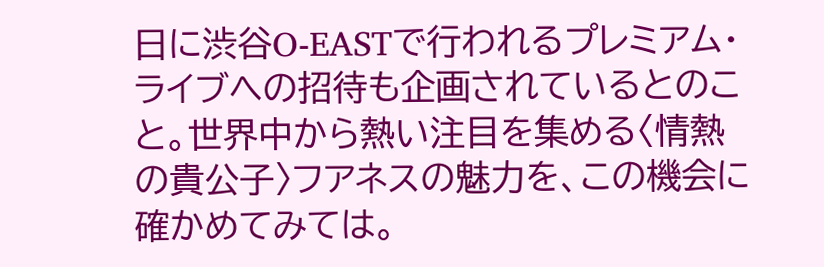日に渋谷O-EASTで行われるプレミアム・ライブへの招待も企画されているとのこと。世界中から熱い注目を集める〈情熱の貴公子〉フアネスの魅力を、この機会に確かめてみては。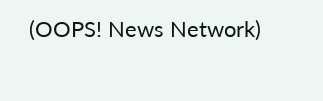(OOPS! News Network)